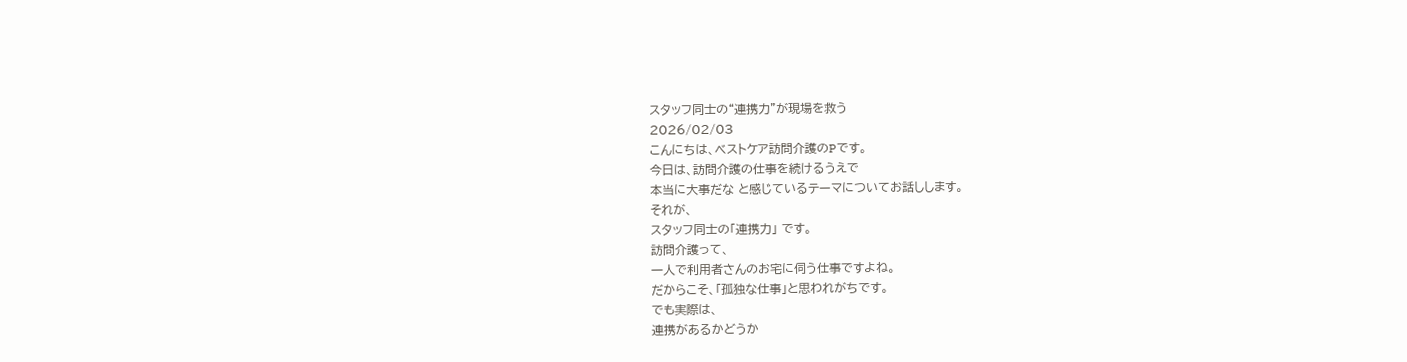スタッフ同士の“連携力”が現場を救う
2026/02/03
こんにちは、ベストケア訪問介護のPです。
今日は、訪問介護の仕事を続けるうえで
本当に大事だな と感じているテーマについてお話しします。
それが、
スタッフ同士の「連携力」 です。
訪問介護って、
一人で利用者さんのお宅に伺う仕事ですよね。
だからこそ、「孤独な仕事」と思われがちです。
でも実際は、
連携があるかどうか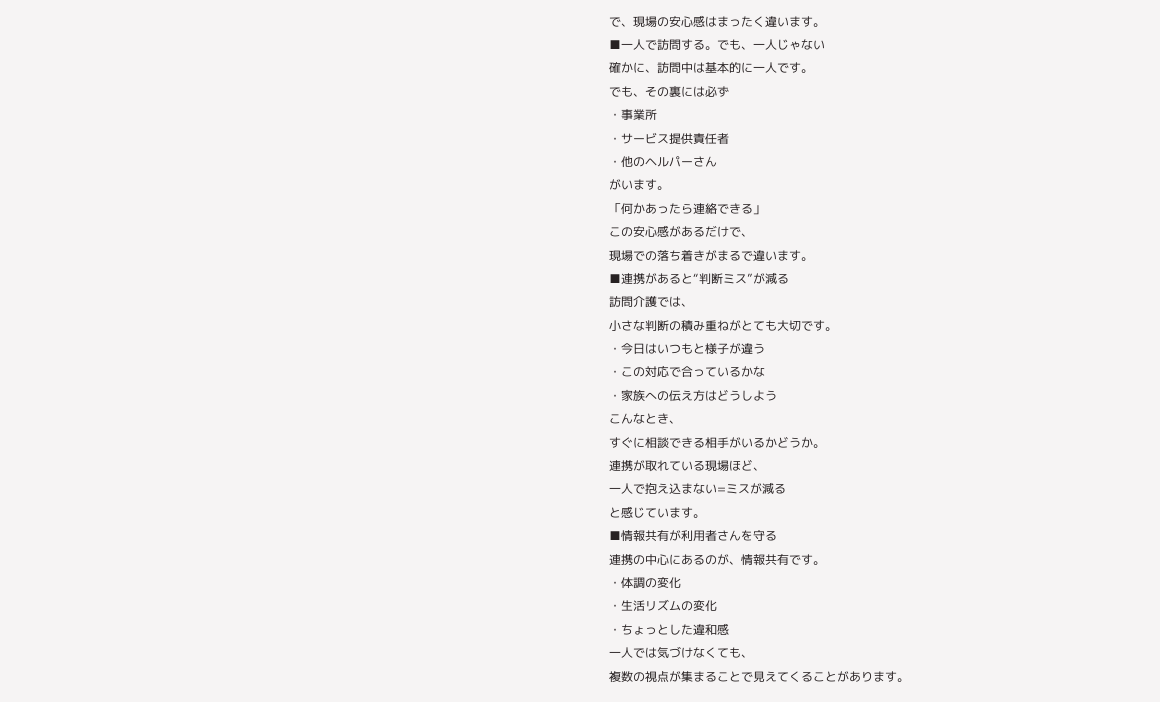で、現場の安心感はまったく違います。
■一人で訪問する。でも、一人じゃない
確かに、訪問中は基本的に一人です。
でも、その裏には必ず
・事業所
・サービス提供責任者
・他のヘルパーさん
がいます。
「何かあったら連絡できる」
この安心感があるだけで、
現場での落ち着きがまるで違います。
■連携があると“判断ミス”が減る
訪問介護では、
小さな判断の積み重ねがとても大切です。
・今日はいつもと様子が違う
・この対応で合っているかな
・家族への伝え方はどうしよう
こんなとき、
すぐに相談できる相手がいるかどうか。
連携が取れている現場ほど、
一人で抱え込まない=ミスが減る
と感じています。
■情報共有が利用者さんを守る
連携の中心にあるのが、情報共有です。
・体調の変化
・生活リズムの変化
・ちょっとした違和感
一人では気づけなくても、
複数の視点が集まることで見えてくることがあります。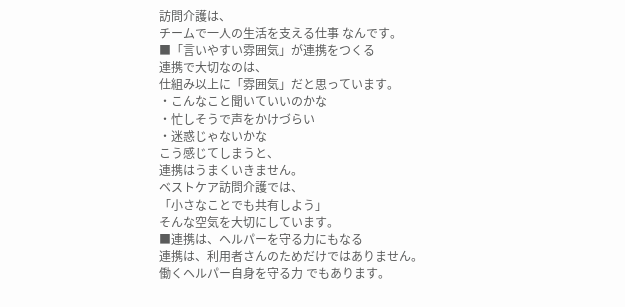訪問介護は、
チームで一人の生活を支える仕事 なんです。
■「言いやすい雰囲気」が連携をつくる
連携で大切なのは、
仕組み以上に「雰囲気」だと思っています。
・こんなこと聞いていいのかな
・忙しそうで声をかけづらい
・迷惑じゃないかな
こう感じてしまうと、
連携はうまくいきません。
ベストケア訪問介護では、
「小さなことでも共有しよう」
そんな空気を大切にしています。
■連携は、ヘルパーを守る力にもなる
連携は、利用者さんのためだけではありません。
働くヘルパー自身を守る力 でもあります。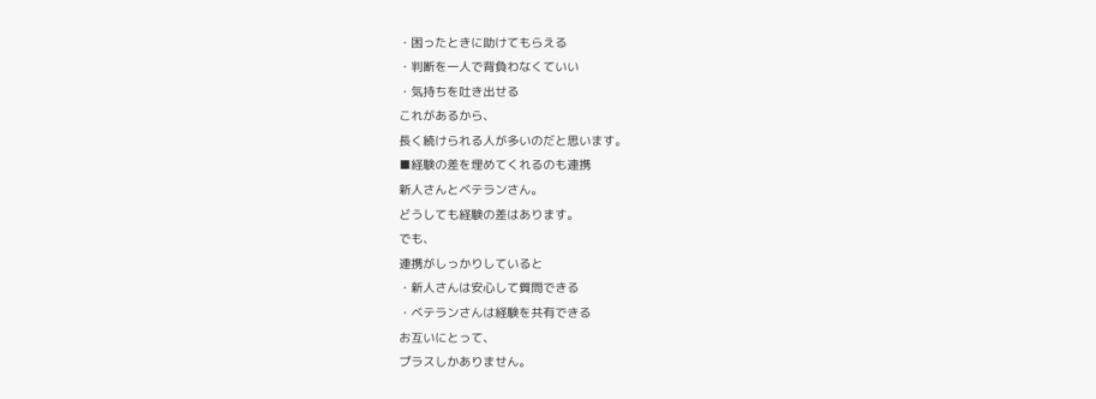・困ったときに助けてもらえる
・判断を一人で背負わなくていい
・気持ちを吐き出せる
これがあるから、
長く続けられる人が多いのだと思います。
■経験の差を埋めてくれるのも連携
新人さんとベテランさん。
どうしても経験の差はあります。
でも、
連携がしっかりしていると
・新人さんは安心して質問できる
・ベテランさんは経験を共有できる
お互いにとって、
プラスしかありません。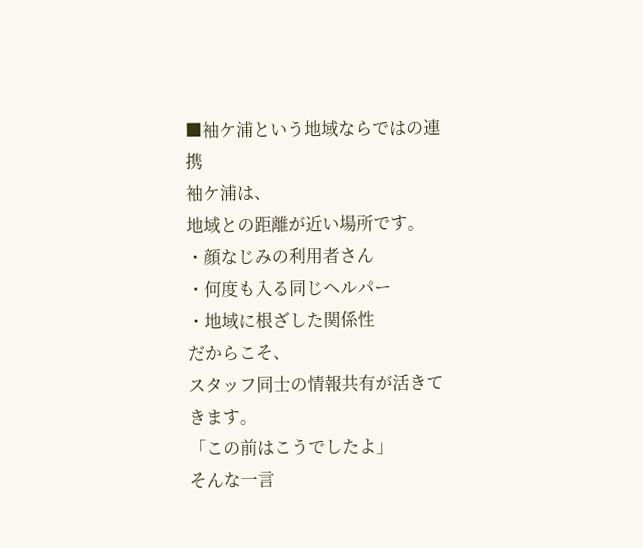■袖ケ浦という地域ならではの連携
袖ケ浦は、
地域との距離が近い場所です。
・顔なじみの利用者さん
・何度も入る同じヘルパー
・地域に根ざした関係性
だからこそ、
スタッフ同士の情報共有が活きてきます。
「この前はこうでしたよ」
そんな一言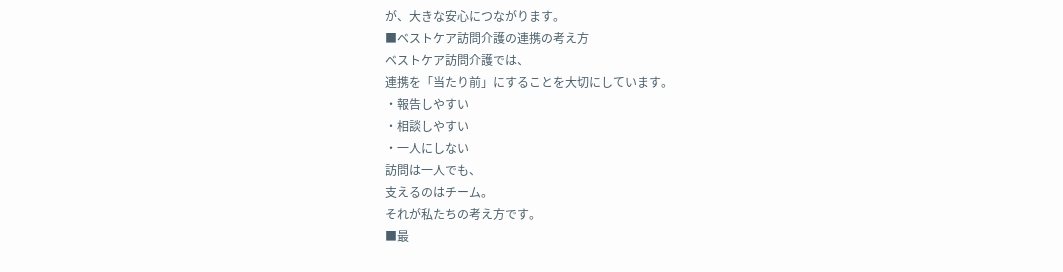が、大きな安心につながります。
■ベストケア訪問介護の連携の考え方
ベストケア訪問介護では、
連携を「当たり前」にすることを大切にしています。
・報告しやすい
・相談しやすい
・一人にしない
訪問は一人でも、
支えるのはチーム。
それが私たちの考え方です。
■最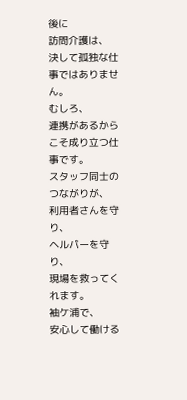後に
訪問介護は、
決して孤独な仕事ではありません。
むしろ、
連携があるからこそ成り立つ仕事です。
スタッフ同士のつながりが、
利用者さんを守り、
ヘルパーを守り、
現場を救ってくれます。
袖ケ浦で、
安心して働ける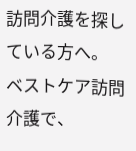訪問介護を探している方へ。
ベストケア訪問介護で、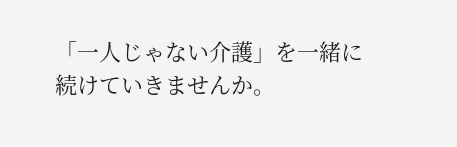「一人じゃない介護」を一緒に続けていきませんか。